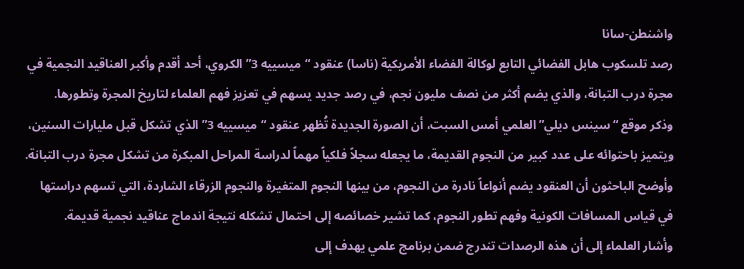واشنطن-سانا
رصد تلسكوب هابل الفضائي التابع لوكالة الفضاء الأمريكية (ناسا) عنقود “ميسييه 3” الكروي، أحد أقدم وأكبر العناقيد النجمية في مجرة درب التبانة، والذي يضم أكثر من نصف مليون نجم، في رصد جديد يسهم في تعزيز فهم العلماء لتاريخ المجرة وتطورها.
وذكر موقع “سينس ديلي” العلمي أمس السبت، أن الصورة الجديدة تُظهر عنقود “ميسييه 3” الذي تشكل قبل مليارات السنين، ويتميز باحتوائه على عدد كبير من النجوم القديمة، ما يجعله سجلاً فلكياً مهماً لدراسة المراحل المبكرة من تشكل مجرة درب التبانة.
وأوضح الباحثون أن العنقود يضم أنواعاً نادرة من النجوم، من بينها النجوم المتغيرة والنجوم الزرقاء الشاردة، التي تسهم دراستها في قياس المسافات الكونية وفهم تطور النجوم، كما تشير خصائصه إلى احتمال تشكله نتيجة اندماج عناقيد نجمية قديمة.
وأشار العلماء إلى أن هذه الرصدات تندرج ضمن برنامج علمي يهدف إلى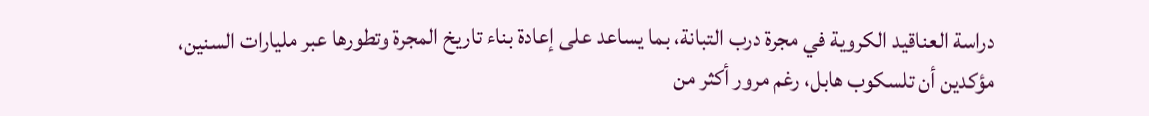دراسة العناقيد الكروية في مجرة درب التبانة، بما يساعد على إعادة بناء تاريخ المجرة وتطورها عبر مليارات السنين، مؤكدين أن تلسكوب هابل، رغم مرور أكثر من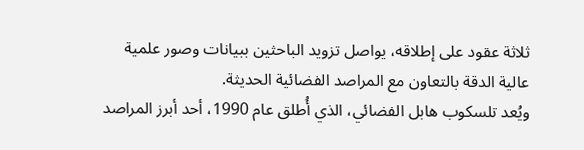ثلاثة عقود على إطلاقه، يواصل تزويد الباحثين ببيانات وصور علمية عالية الدقة بالتعاون مع المراصد الفضائية الحديثة.
ويُعد تلسكوب هابل الفضائي، الذي أُطلق عام 1990، أحد أبرز المراصد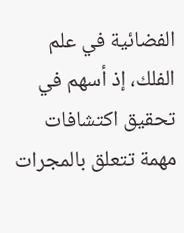الفضائية في علم الفلك، إذ أسهم في تحقيق اكتشافات مهمة تتعلق بالمجرات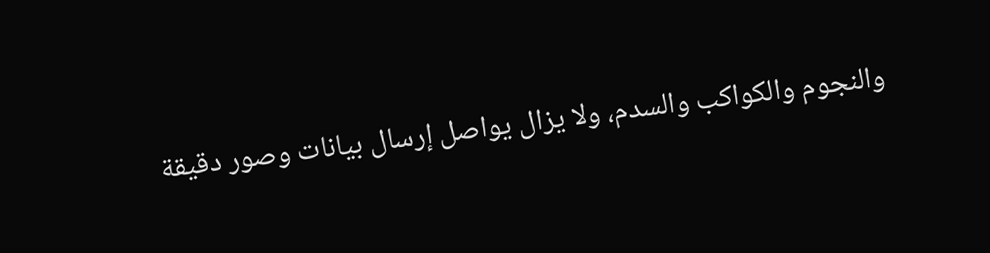والنجوم والكواكب والسدم، ولا يزال يواصل إرسال بيانات وصور دقيقة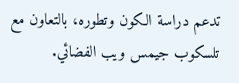تدعم دراسة الكون وتطوره، بالتعاون مع تلسكوب جيمس ويب الفضائي.